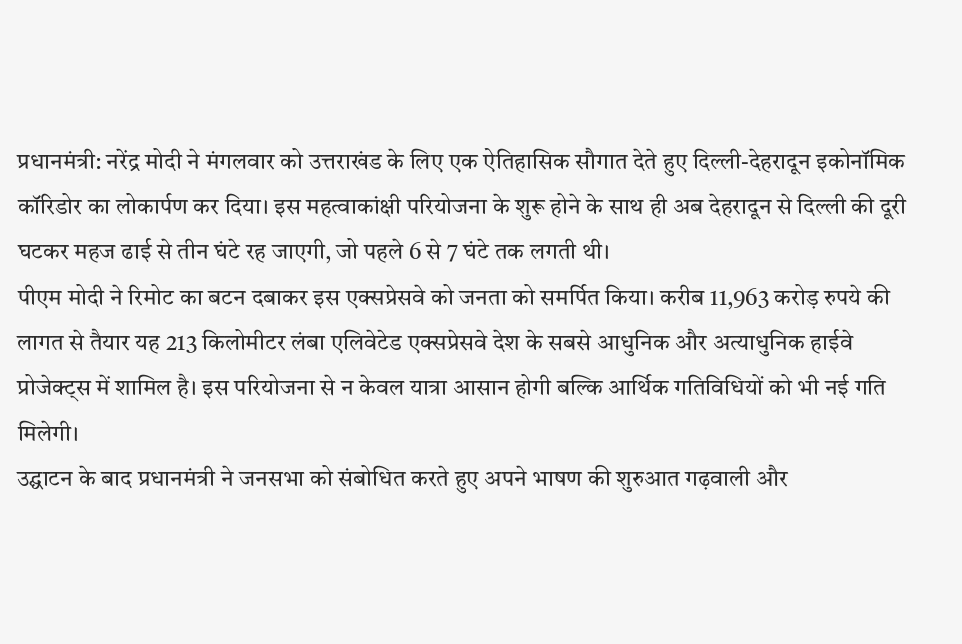प्रधानमंत्री: नरेंद्र मोदी ने मंगलवार को उत्तराखंड के लिए एक ऐतिहासिक सौगात देते हुए दिल्ली-देहरादून इकोनॉमिक कॉरिडोर का लोकार्पण कर दिया। इस महत्वाकांक्षी परियोजना के शुरू होने के साथ ही अब देहरादून से दिल्ली की दूरी घटकर महज ढाई से तीन घंटे रह जाएगी, जो पहले 6 से 7 घंटे तक लगती थी।
पीएम मोदी ने रिमोट का बटन दबाकर इस एक्सप्रेसवे को जनता को समर्पित किया। करीब 11,963 करोड़ रुपये की लागत से तैयार यह 213 किलोमीटर लंबा एलिवेटेड एक्सप्रेसवे देश के सबसे आधुनिक और अत्याधुनिक हाईवे प्रोजेक्ट्स में शामिल है। इस परियोजना से न केवल यात्रा आसान होगी बल्कि आर्थिक गतिविधियों को भी नई गति मिलेगी।
उद्घाटन के बाद प्रधानमंत्री ने जनसभा को संबोधित करते हुए अपने भाषण की शुरुआत गढ़वाली और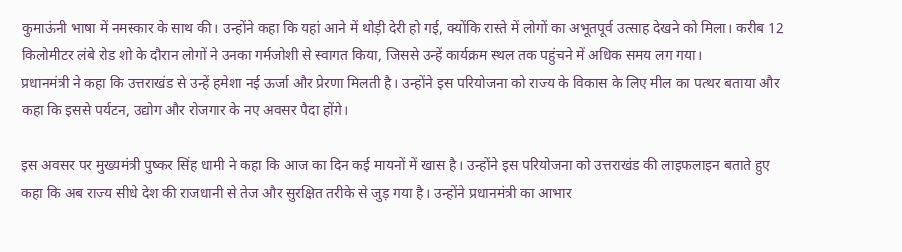कुमाऊंनी भाषा में नमस्कार के साथ की। उन्होंने कहा कि यहां आने में थोड़ी देरी हो गई, क्योंकि रास्ते में लोगों का अभूतपूर्व उत्साह देखने को मिला। करीब 12 किलोमीटर लंबे रोड शो के दौरान लोगों ने उनका गर्मजोशी से स्वागत किया, जिससे उन्हें कार्यक्रम स्थल तक पहुंचने में अधिक समय लग गया।
प्रधानमंत्री ने कहा कि उत्तराखंड से उन्हें हमेशा नई ऊर्जा और प्रेरणा मिलती है। उन्होंने इस परियोजना को राज्य के विकास के लिए मील का पत्थर बताया और कहा कि इससे पर्यटन, उद्योग और रोजगार के नए अवसर पैदा होंगे।

इस अवसर पर मुख्यमंत्री पुष्कर सिंह धामी ने कहा कि आज का दिन कई मायनों में खास है। उन्होंने इस परियोजना को उत्तराखंड की लाइफलाइन बताते हुए कहा कि अब राज्य सीधे देश की राजधानी से तेज और सुरक्षित तरीके से जुड़ गया है। उन्होंने प्रधानमंत्री का आभार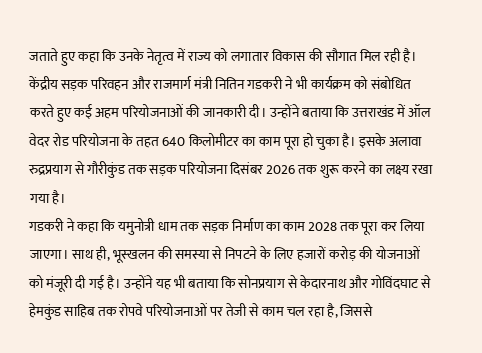जताते हुए कहा कि उनके नेतृत्व में राज्य को लगातार विकास की सौगात मिल रही है।
केंद्रीय सड़क परिवहन और राजमार्ग मंत्री नितिन गडकरी ने भी कार्यक्रम को संबोधित करते हुए कई अहम परियोजनाओं की जानकारी दी। उन्होंने बताया कि उत्तराखंड में ऑल वेदर रोड परियोजना के तहत 640 किलोमीटर का काम पूरा हो चुका है। इसके अलावा रुद्रप्रयाग से गौरीकुंड तक सड़क परियोजना दिसंबर 2026 तक शुरू करने का लक्ष्य रखा गया है।
गडकरी ने कहा कि यमुनोत्री धाम तक सड़क निर्माण का काम 2028 तक पूरा कर लिया जाएगा। साथ ही, भूस्खलन की समस्या से निपटने के लिए हजारों करोड़ की योजनाओं को मंजूरी दी गई है। उन्होंने यह भी बताया कि सोनप्रयाग से केदारनाथ और गोविंदघाट से हेमकुंड साहिब तक रोपवे परियोजनाओं पर तेजी से काम चल रहा है, जिससे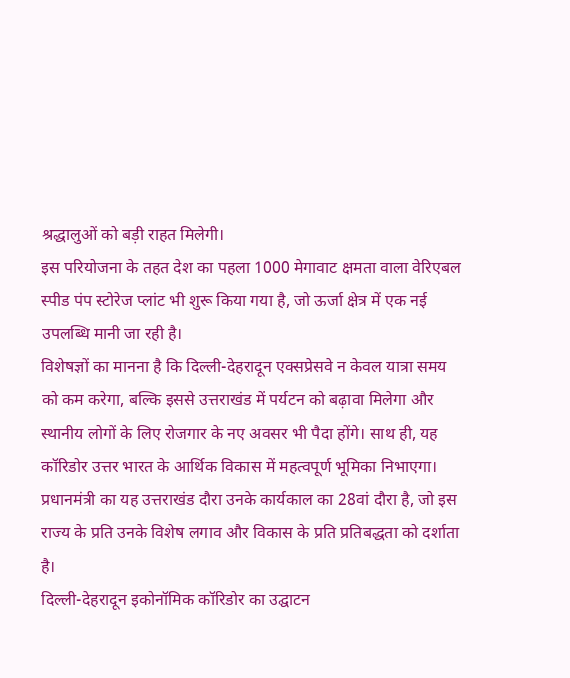श्रद्धालुओं को बड़ी राहत मिलेगी।
इस परियोजना के तहत देश का पहला 1000 मेगावाट क्षमता वाला वेरिएबल स्पीड पंप स्टोरेज प्लांट भी शुरू किया गया है, जो ऊर्जा क्षेत्र में एक नई उपलब्धि मानी जा रही है।
विशेषज्ञों का मानना है कि दिल्ली-देहरादून एक्सप्रेसवे न केवल यात्रा समय को कम करेगा, बल्कि इससे उत्तराखंड में पर्यटन को बढ़ावा मिलेगा और स्थानीय लोगों के लिए रोजगार के नए अवसर भी पैदा होंगे। साथ ही, यह कॉरिडोर उत्तर भारत के आर्थिक विकास में महत्वपूर्ण भूमिका निभाएगा।
प्रधानमंत्री का यह उत्तराखंड दौरा उनके कार्यकाल का 28वां दौरा है, जो इस राज्य के प्रति उनके विशेष लगाव और विकास के प्रति प्रतिबद्धता को दर्शाता है।
दिल्ली-देहरादून इकोनॉमिक कॉरिडोर का उद्घाटन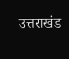उत्तराखंड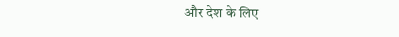और देश के लिए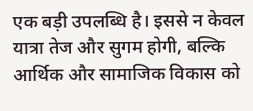एक बड़ी उपलब्धि है। इससे न केवल यात्रा तेज और सुगम होगी, बल्कि आर्थिक और सामाजिक विकास को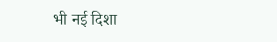भी नई दिशा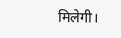मिलेगी।